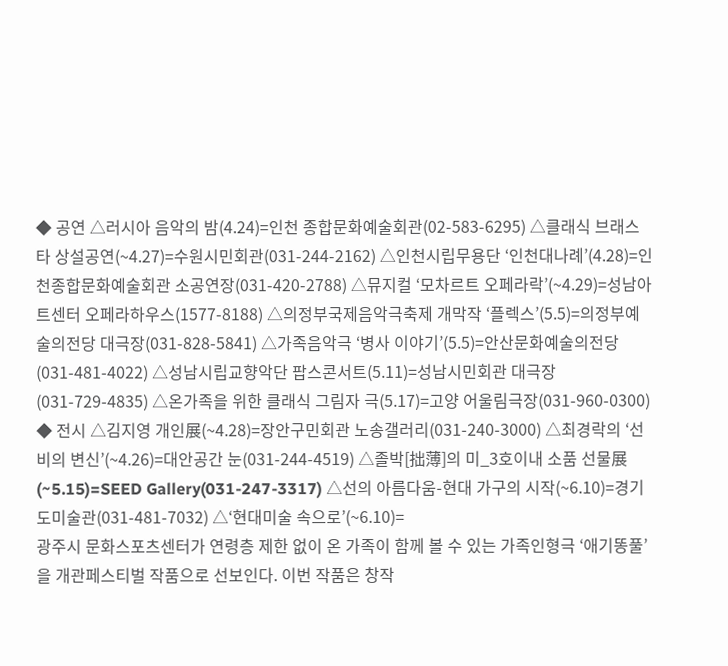◆ 공연 △러시아 음악의 밤(4.24)=인천 종합문화예술회관(02-583-6295) △클래식 브래스타 상설공연(~4.27)=수원시민회관(031-244-2162) △인천시립무용단 ‘인천대나례’(4.28)=인천종합문화예술회관 소공연장(031-420-2788) △뮤지컬 ‘모차르트 오페라락’(~4.29)=성남아트센터 오페라하우스(1577-8188) △의정부국제음악극축제 개막작 ‘플렉스’(5.5)=의정부예술의전당 대극장(031-828-5841) △가족음악극 ‘병사 이야기’(5.5)=안산문화예술의전당(031-481-4022) △성남시립교향악단 팝스콘서트(5.11)=성남시민회관 대극장(031-729-4835) △온가족을 위한 클래식 그림자 극(5.17)=고양 어울림극장(031-960-0300) ◆ 전시 △김지영 개인展(~4.28)=장안구민회관 노송갤러리(031-240-3000) △최경락의 ‘선비의 변신’(~4.26)=대안공간 눈(031-244-4519) △졸박[拙薄]의 미_3호이내 소품 선물展(~5.15)=SEED Gallery(031-247-3317) △선의 아름다움-현대 가구의 시작(~6.10)=경기도미술관(031-481-7032) △‘현대미술 속으로’(~6.10)=
광주시 문화스포츠센터가 연령층 제한 없이 온 가족이 함께 볼 수 있는 가족인형극 ‘애기똥풀’을 개관페스티벌 작품으로 선보인다. 이번 작품은 창작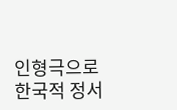인형극으로 한국적 정서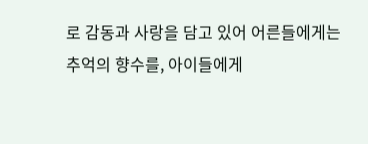로 감동과 사랑을 담고 있어 어른들에게는 추억의 향수를, 아이들에게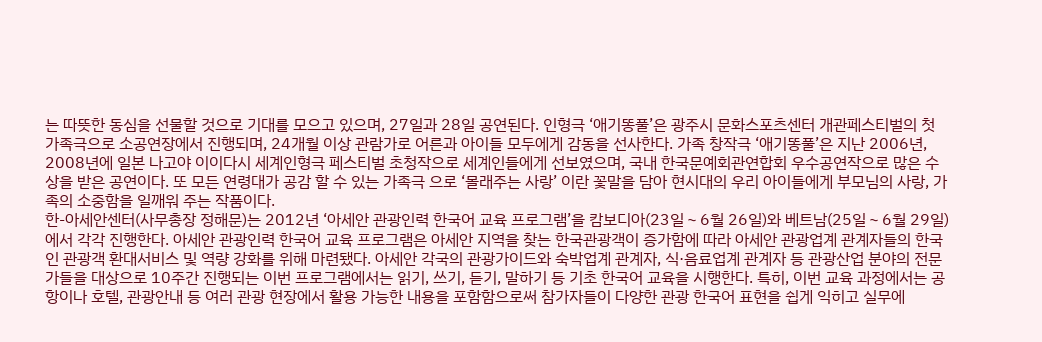는 따뜻한 동심을 선물할 것으로 기대를 모으고 있으며, 27일과 28일 공연된다. 인형극 ‘애기똥풀’은 광주시 문화스포츠센터 개관페스티벌의 첫 가족극으로 소공연장에서 진행되며, 24개월 이상 관람가로 어른과 아이들 모두에게 감동을 선사한다. 가족 창작극 ‘애기똥풀’은 지난 2006년, 2008년에 일본 나고야 이이다시 세계인형극 페스티벌 초청작으로 세계인들에게 선보였으며, 국내 한국문예회관연합회 우수공연작으로 많은 수상을 받은 공연이다. 또 모든 연령대가 공감 할 수 있는 가족극 으로 ‘몰래주는 사랑’ 이란 꽃말을 담아 현시대의 우리 아이들에게 부모님의 사랑, 가족의 소중함을 일깨워 주는 작품이다.
한-아세안센터(사무총장 정해문)는 2012년 ‘아세안 관광인력 한국어 교육 프로그램’을 캄보디아(23일∼6월 26일)와 베트남(25일∼6월 29일)에서 각각 진행한다. 아세안 관광인력 한국어 교육 프로그램은 아세안 지역을 찾는 한국관광객이 증가함에 따라 아세안 관광업계 관계자들의 한국인 관광객 환대서비스 및 역량 강화를 위해 마련됐다. 아세안 각국의 관광가이드와 숙박업계 관계자, 식·음료업계 관계자 등 관광산업 분야의 전문가들을 대상으로 10주간 진행되는 이번 프로그램에서는 읽기, 쓰기, 듣기, 말하기 등 기초 한국어 교육을 시행한다. 특히, 이번 교육 과정에서는 공항이나 호텔, 관광안내 등 여러 관광 현장에서 활용 가능한 내용을 포함함으로써 참가자들이 다양한 관광 한국어 표현을 쉽게 익히고 실무에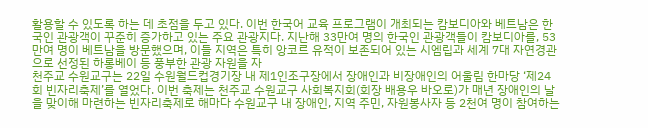활용할 수 있도록 하는 데 초점을 두고 있다. 이번 한국어 교육 프로그램이 개최되는 캄보디아와 베트남은 한국인 관광객이 꾸준히 증가하고 있는 주요 관광지다. 지난해 33만여 명의 한국인 관광객들이 캄보디아를, 53만여 명이 베트남을 방문했으며, 이들 지역은 특히 앙코르 유적이 보존되어 있는 시엠립과 세계 7대 자연경관으로 선정된 하롱베이 등 풍부한 관광 자원을 자
천주교 수원교구는 22일 수원월드컵경기장 내 제1인조구장에서 장애인과 비장애인의 어울림 한마당 ‘제24회 빈자리축제’를 열었다. 이번 축제는 천주교 수원교구 사회복지회(회장 배용우 바오로)가 매년 장애인의 날을 맞이해 마련하는 빈자리축제로 해마다 수원교구 내 장애인, 지역 주민, 자원봉사자 등 2천여 명이 참여하는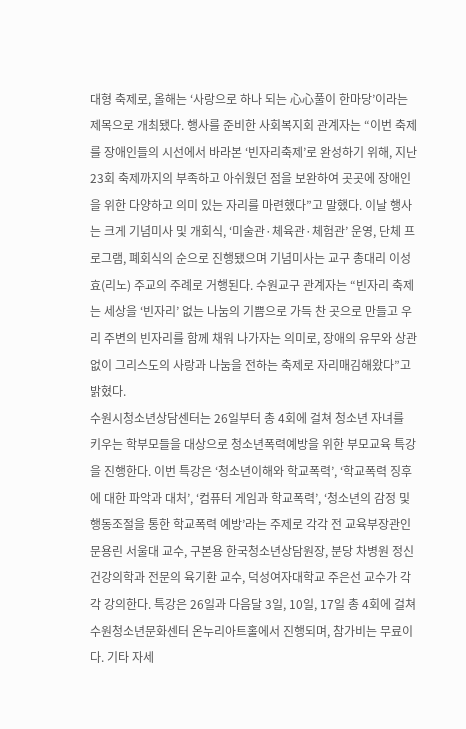대형 축제로, 올해는 ‘사랑으로 하나 되는 心心풀이 한마당’이라는 제목으로 개최됐다. 행사를 준비한 사회복지회 관계자는 “이번 축제를 장애인들의 시선에서 바라본 ‘빈자리축제’로 완성하기 위해, 지난 23회 축제까지의 부족하고 아쉬웠던 점을 보완하여 곳곳에 장애인을 위한 다양하고 의미 있는 자리를 마련했다”고 말했다. 이날 행사는 크게 기념미사 및 개회식, ‘미술관·체육관·체험관’ 운영, 단체 프로그램, 폐회식의 순으로 진행됐으며 기념미사는 교구 총대리 이성효(리노) 주교의 주례로 거행된다. 수원교구 관계자는 “빈자리 축제는 세상을 ‘빈자리’ 없는 나눔의 기쁨으로 가득 찬 곳으로 만들고 우리 주변의 빈자리를 함께 채워 나가자는 의미로, 장애의 유무와 상관없이 그리스도의 사랑과 나눔을 전하는 축제로 자리매김해왔다”고 밝혔다.
수원시청소년상담센터는 26일부터 총 4회에 걸쳐 청소년 자녀를 키우는 학부모들을 대상으로 청소년폭력예방을 위한 부모교육 특강을 진행한다. 이번 특강은 ‘청소년이해와 학교폭력’, ‘학교폭력 징후에 대한 파악과 대처’, ‘컴퓨터 게임과 학교폭력’, ‘청소년의 감정 및 행동조절을 통한 학교폭력 예방’라는 주제로 각각 전 교육부장관인 문용린 서울대 교수, 구본용 한국청소년상담원장, 분당 차병원 정신건강의학과 전문의 육기환 교수, 덕성여자대학교 주은선 교수가 각각 강의한다. 특강은 26일과 다음달 3일, 10일, 17일 총 4회에 걸쳐 수원청소년문화센터 온누리아트홀에서 진행되며, 참가비는 무료이다. 기타 자세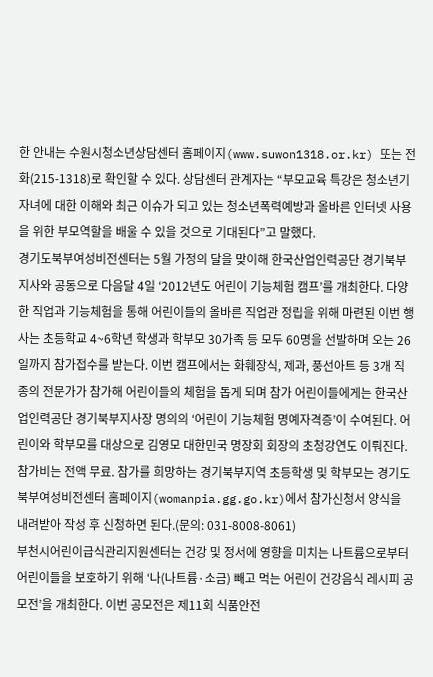한 안내는 수원시청소년상담센터 홈페이지(www.suwon1318.or.kr) 또는 전화(215-1318)로 확인할 수 있다. 상담센터 관계자는 “부모교육 특강은 청소년기 자녀에 대한 이해와 최근 이슈가 되고 있는 청소년폭력예방과 올바른 인터넷 사용을 위한 부모역할을 배울 수 있을 것으로 기대된다”고 말했다.
경기도북부여성비전센터는 5월 가정의 달을 맞이해 한국산업인력공단 경기북부지사와 공동으로 다음달 4일 ‘2012년도 어린이 기능체험 캠프’를 개최한다. 다양한 직업과 기능체험을 통해 어린이들의 올바른 직업관 정립을 위해 마련된 이번 행사는 초등학교 4~6학년 학생과 학부모 30가족 등 모두 60명을 선발하며 오는 26일까지 참가접수를 받는다. 이번 캠프에서는 화훼장식, 제과, 풍선아트 등 3개 직종의 전문가가 참가해 어린이들의 체험을 돕게 되며 참가 어린이들에게는 한국산업인력공단 경기북부지사장 명의의 ‘어린이 기능체험 명예자격증’이 수여된다. 어린이와 학부모를 대상으로 김영모 대한민국 명장회 회장의 초청강연도 이뤄진다. 참가비는 전액 무료. 참가를 희망하는 경기북부지역 초등학생 및 학부모는 경기도북부여성비전센터 홈페이지(womanpia.gg.go.kr)에서 참가신청서 양식을 내려받아 작성 후 신청하면 된다.(문의: 031-8008-8061)
부천시어린이급식관리지원센터는 건강 및 정서에 영향을 미치는 나트륨으로부터 어린이들을 보호하기 위해 ‘나(나트륨·소금) 빼고 먹는 어린이 건강음식 레시피 공모전’을 개최한다. 이번 공모전은 제11회 식품안전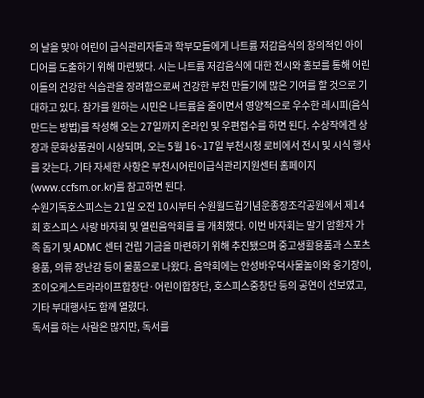의 날을 맞아 어린이 급식관리자들과 학부모들에게 나트륨 저감음식의 창의적인 아이디어를 도출하기 위해 마련됐다. 시는 나트륨 저감음식에 대한 전시와 홍보를 통해 어린이들의 건강한 식습관을 장려함으로써 건강한 부천 만들기에 많은 기여를 할 것으로 기대하고 있다. 참가를 원하는 시민은 나트륨을 줄이면서 영양적으로 우수한 레시피(음식만드는 방법)를 작성해 오는 27일까지 온라인 및 우편접수를 하면 된다. 수상작에겐 상장과 문화상품권이 시상되며, 오는 5월 16~17일 부천시청 로비에서 전시 및 시식 행사를 갖는다. 기타 자세한 사항은 부천시어린이급식관리지원센터 홈페이지(www.ccfsm.or.kr)를 참고하면 된다.
수원기독호스피스는 21일 오전 10시부터 수원월드컵기념운종장조각공원에서 제14회 호스피스 사랑 바자회 및 열린음악회를 를 개최했다. 이번 바자회는 말기 암환자 가족 돕기 및 ADMC 센터 건립 기금을 마련하기 위해 추진됐으며 중고생활용품과 스포츠 용품, 의류 장난감 등이 물품으로 나왔다. 음악회에는 안성바우덕사물놀이와 옹기장이, 조이오케스트라라이프합창단·어린이합창단, 호스피스중창단 등의 공연이 선보였고, 기타 부대행사도 함께 열렸다.
독서를 하는 사람은 많지만, 독서를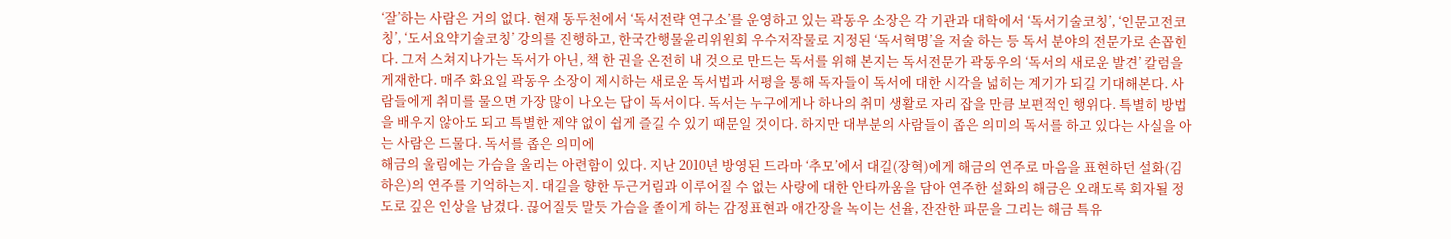‘잘’하는 사람은 거의 없다. 현재 동두천에서 ‘독서전략 연구소’를 운영하고 있는 곽동우 소장은 각 기관과 대학에서 ‘독서기술코칭’, ‘인문고전코칭’, ‘도서요약기술코칭’ 강의를 진행하고, 한국간행물윤리위원회 우수저작물로 지정된 ‘독서혁명’을 저술 하는 등 독서 분야의 전문가로 손꼽힌다. 그저 스쳐지나가는 독서가 아닌, 책 한 권을 온전히 내 것으로 만드는 독서를 위해 본지는 독서전문가 곽동우의 ‘독서의 새로운 발견’ 칼럼을 게재한다. 매주 화요일 곽동우 소장이 제시하는 새로운 독서법과 서평을 통해 독자들이 독서에 대한 시각을 넓히는 계기가 되길 기대해본다. 사람들에게 취미를 물으면 가장 많이 나오는 답이 독서이다. 독서는 누구에게나 하나의 취미 생활로 자리 잡을 만큼 보편적인 행위다. 특별히 방법을 배우지 않아도 되고 특별한 제약 없이 쉽게 즐길 수 있기 때문일 것이다. 하지만 대부분의 사람들이 좁은 의미의 독서를 하고 있다는 사실을 아는 사람은 드물다. 독서를 좁은 의미에
해금의 울림에는 가슴을 울리는 아련함이 있다. 지난 2010년 방영된 드라마 ‘추모’에서 대길(장혁)에게 해금의 연주로 마음을 표현하던 설화(김하은)의 연주를 기억하는지. 대길을 향한 두근거림과 이루어질 수 없는 사랑에 대한 안타까움을 담아 연주한 설화의 해금은 오래도록 회자될 정도로 깊은 인상을 남겼다. 끊어질듯 말듯 가슴을 졸이게 하는 감정표현과 애간장을 녹이는 선율, 잔잔한 파문을 그리는 해금 특유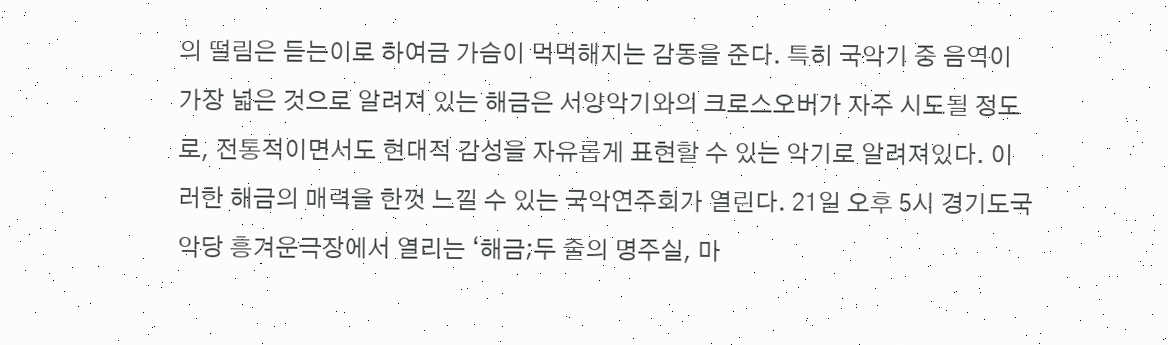의 떨림은 듣는이로 하여금 가슴이 먹먹해지는 감동을 준다. 특히 국악기 중 음역이 가장 넓은 것으로 알려져 있는 해금은 서양악기와의 크로스오버가 자주 시도될 정도로, 전통적이면서도 현대적 감성을 자유롭게 표현할 수 있는 악기로 알려져있다. 이러한 해금의 매력을 한껏 느낄 수 있는 국악연주회가 열린다. 21일 오후 5시 경기도국악당 흥겨운극장에서 열리는 ‘해금;두 줄의 명주실, 마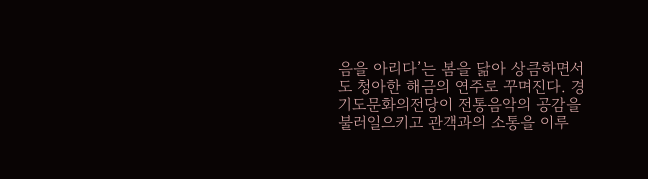음을 아리다’는 봄을 닮아 상큼하면서도 청아한 해금의 연주로 꾸며진다. 경기도문화의전당이 전통음악의 공감을 불러일으키고 관객과의 소통을 이루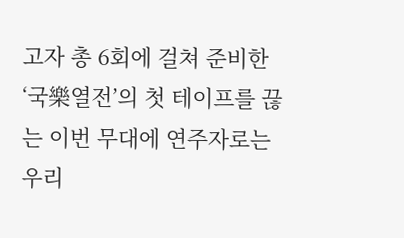고자 총 6회에 걸쳐 준비한 ‘국樂열전’의 첫 테이프를 끊는 이번 무대에 연주자로는 우리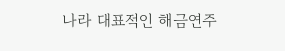나라 대표적인 해금연주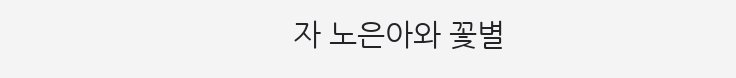자 노은아와 꽃별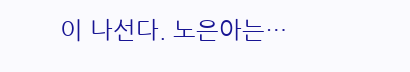이 나선다. 노은아는…